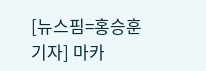[뉴스핌=홍승훈 기자] 마카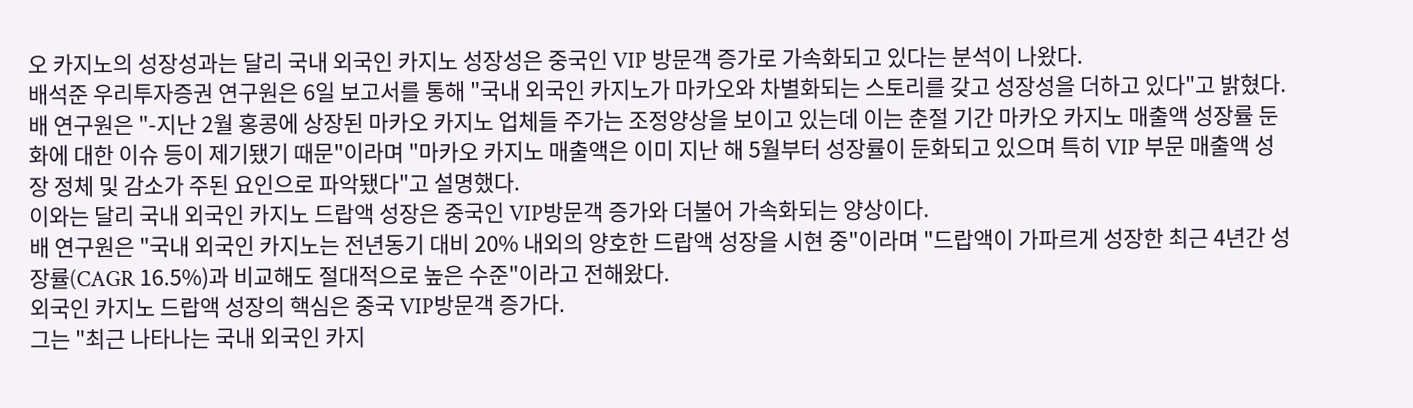오 카지노의 성장성과는 달리 국내 외국인 카지노 성장성은 중국인 VIP 방문객 증가로 가속화되고 있다는 분석이 나왔다.
배석준 우리투자증권 연구원은 6일 보고서를 통해 "국내 외국인 카지노가 마카오와 차별화되는 스토리를 갖고 성장성을 더하고 있다"고 밝혔다.
배 연구원은 "-지난 2월 홍콩에 상장된 마카오 카지노 업체들 주가는 조정양상을 보이고 있는데 이는 춘절 기간 마카오 카지노 매출액 성장률 둔화에 대한 이슈 등이 제기됐기 때문"이라며 "마카오 카지노 매출액은 이미 지난 해 5월부터 성장률이 둔화되고 있으며 특히 VIP 부문 매출액 성장 정체 및 감소가 주된 요인으로 파악됐다"고 설명했다.
이와는 달리 국내 외국인 카지노 드랍액 성장은 중국인 VIP방문객 증가와 더불어 가속화되는 양상이다.
배 연구원은 "국내 외국인 카지노는 전년동기 대비 20% 내외의 양호한 드랍액 성장을 시현 중"이라며 "드랍액이 가파르게 성장한 최근 4년간 성장률(CAGR 16.5%)과 비교해도 절대적으로 높은 수준"이라고 전해왔다.
외국인 카지노 드랍액 성장의 핵심은 중국 VIP방문객 증가다.
그는 "최근 나타나는 국내 외국인 카지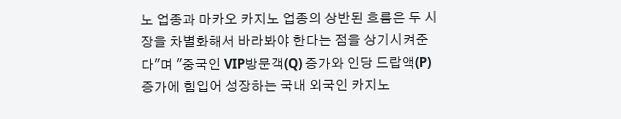노 업종과 마카오 카지노 업종의 상반된 흐름은 두 시장을 차별화해서 바라봐야 한다는 점을 상기시켜준다"며 "중국인 VIP방문객(Q) 증가와 인당 드랍액(P) 증가에 힘입어 성장하는 국내 외국인 카지노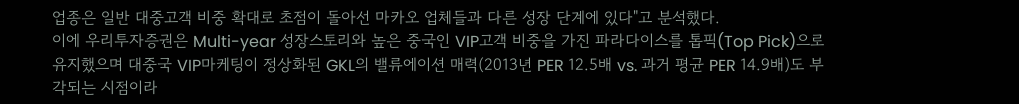업종은 일반 대중고객 비중 확대로 초점이 돌아선 마카오 업체들과 다른 성장 단계에 있다"고 분석했다.
이에 우리투자증권은 Multi-year 성장스토리와 높은 중국인 VIP고객 비중을 가진 파라다이스를 톱픽(Top Pick)으로 유지했으며 대중국 VIP마케팅이 정상화된 GKL의 밸류에이션 매력(2013년 PER 12.5배 vs. 과거 평균 PER 14.9배)도 부각되는 시점이라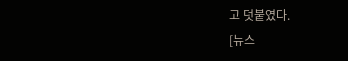고 덧붙였다.
[뉴스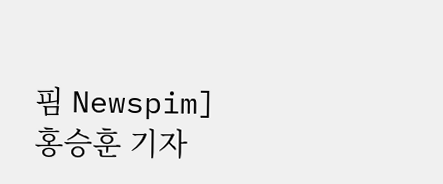핌 Newspim] 홍승훈 기자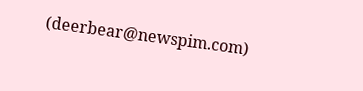(deerbear@newspim.com)